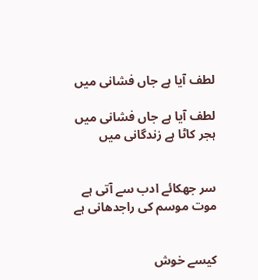لطف آیا ہے جاں فشانی میں

لطف آیا ہے جاں فشانی میں
ہجر کاٹا ہے زندگانی میں


سر جھکائے ادب سے آتی ہے
موت موسم کی راجدھانی ہے


کیسے خوش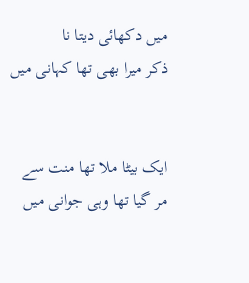میں دکھائی دیتا نا
ذکر میرا بھی تھا کہانی میں


ایک بیٹا ملا تھا منت سے
مر گیا تھا وہی جوانی میں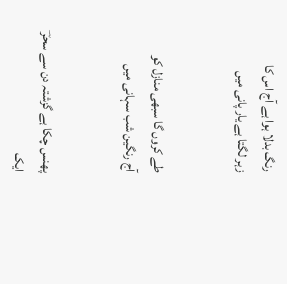رنگ بدلا ہوا ہے آج اس کا
زہر لگتا ہے یار پانی میں


طے کروں گا سبھی منازل کو
آج رنگین شب سہانی میں


پھنس چکا ہے گزشتہ دن سے سحرؔ
ایک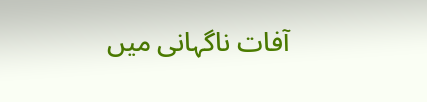آفات ناگہانی میں